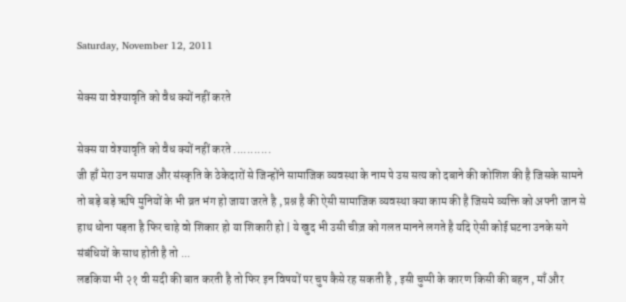Saturday, November 12, 2011

सेक्स या वेश्यावृति को वैध क्यों नहीं करते

सेक्स या वेश्यावृति को वैध क्यों नहीं करते ...........
जी हाँ मेरा उन समाज और संस्कृति के ठेकेदारों से जिन्होंने सामाजिक व्यवस्था के नाम पे उस सत्य को दबाने की कोशिश की है जिसके सामने तो बड़े बड़े ऋषि मुनियों के भी व्रत भंग हो जाया जरते है , प्रश्न है की ऐसी सामाजिक व्यवस्था क्या काम की है जिसमे व्यक्ति को अपनी जान से हाथ धोना पड़ता है फिर चाहे वो शिकार हो या शिकारी हो | ये खुद भी उसी चीज़ को गलत मानने लगते है यदि ऐसी कोई घटना उनके सगे संबंधियों के साथ होती है तो ...
लडकिया भी २१ वी सदी की बात करती है तो फिर इन विषयों पर चुप कैसे रह सकती है , इसी चुप्पी के कारण किसी की बहन , माँ और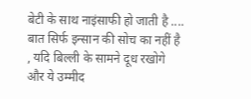बेटी के साथ नाइंसाफी हो जाती है ....
बात सिर्फ इन्सान की सोच का नहीं है , यदि बिल्ली के सामने दूध रखोगे और ये उम्मीद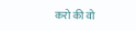करो की वो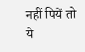नहीं पियें तो ये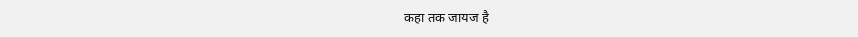कहा तक जायज है